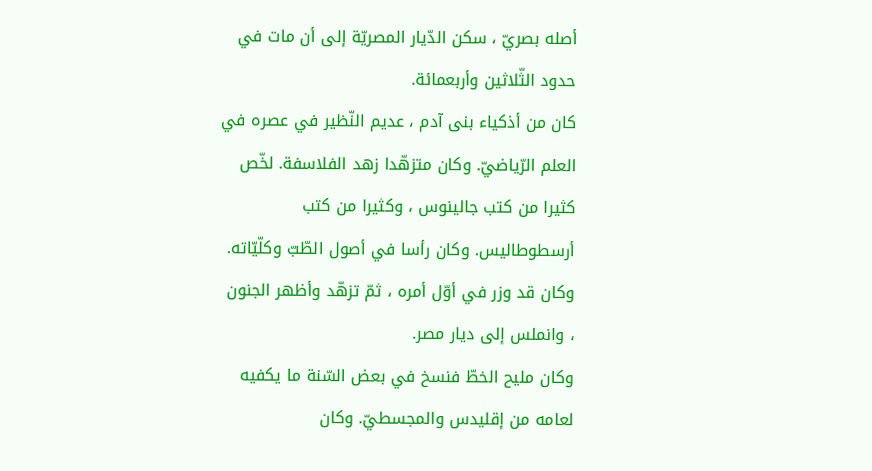أصله بصريّ ، سكن الدّيار المصريّة إلى أن مات في حدود الثّلاثين وأربعمائة.
كان من أذكياء بنى آدم ، عديم النّظير في عصره في العلم الرّياضيّ. وكان متزهّدا زهد الفلاسفة. لخّص كثيرا من كتب جالينوس ، وكثيرا من كتب أرسطوطاليس. وكان رأسا في أصول الطّبّ وكلّيّاته.
وكان قد وزر في أوّل أمره ، ثمّ تزهّد وأظهر الجنون ، وانملس إلى ديار مصر.
وكان مليح الخطّ فنسخ في بعض السّنة ما يكفيه لعامه من إقليدس والمجسطيّ. وكان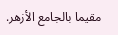مقيما بالجامع الأزهر.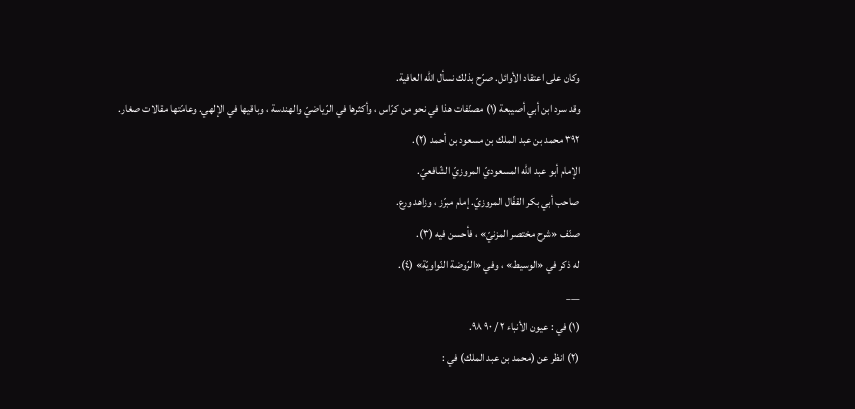وكان على اعتقاد الأوائل. صرّح بذلك نسأل الله العافية.
وقد سرد ابن أبي أصيبعة (١) مصنّفات هذا في نحو من كرّاس ، وأكثرها في الرّياضيّ والهندسة ، وباقيها في الإلهي. وعامّتها مقالات صغار.
٣٩٢ محمد بن عبد الملك بن مسعود بن أحمد (٢).
الإمام أبو عبد الله المسعوديّ المروزيّ الشّافعيّ.
صاحب أبي بكر القفّال المروزيّ. إمام مبرّز ، وزاهد ورع.
صنّف «شرح مختصر المزنيّ» ، فأحسن فيه (٣).
له ذكر في «الوسيط» ، وفي «الرّوضة النّواويّة» (٤).
___
(١) في : عيون الأنباء ٢ / ٩٠ ٩٨.
(٢) انظر عن (محمد بن عبد الملك) في :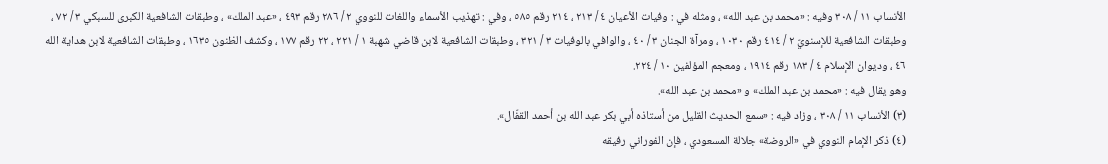الأنساب ١١ / ٣٠٨ وفيه : «محمد بن عبد الله» ، ومثله في : وفيات الأعيان ٤ / ٢١٣ ، ٢١٤ رقم ٥٨٥ ، وفي : تهذيب الأسماء واللغات للنووي ٢ / ٢٨٦ رقم ٤٩٣ ، «عبد الملك» ، وطبقات الشافعية الكبرى للسبكي ٣ / ٧٢ ، وطبقات الشافعية للإسنويّ ٢ / ٤١٤ رقم ١٠٣٠ ، ومرآة الجنان ٣ / ٤٠ ، والوافي بالوفيات ٣ / ٣٢١ ، وطبقات الشافعية لابن قاضي شهبة ١ / ٢٢١ ، ٢٢ رقم ١٧٧ ، وكشف الظنون ١٦٣٥ ، وطبقات الشافعية لابن هداية الله ٤٦ ، وديوان الإسلام ٤ / ١٨٣ رقم ١٩١٤ ، ومعجم المؤلفين ١٠ / ٢٢٤.
وهو يقال فيه : «محمد بن عبد الملك» و «محمد بن عبد الله».
(٣) الأنساب ١١ / ٣٠٨ ، وزاد فيه : «سمع الحديث القليل من أستاذه أبي بكر عبد الله بن أحمد القفّال».
(٤) ذكر الإمام النووي في «الروضة» جلالة المسعودي ، فإن الفوراني رفيقه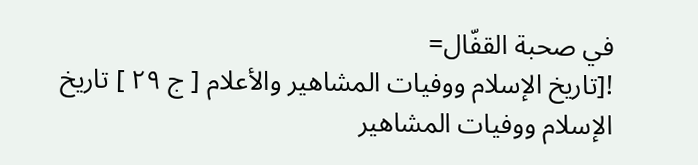في صحبة القفّال=
![تاريخ الإسلام ووفيات المشاهير والأعلام [ ج ٢٩ ] تاريخ الإسلام ووفيات المشاهير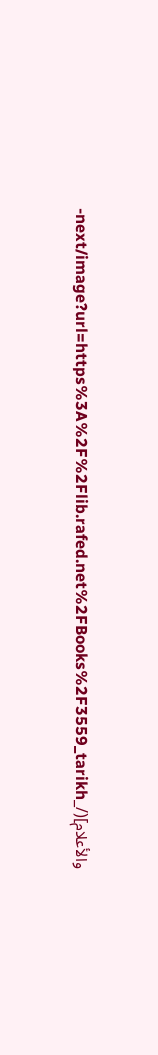والأعلام](/_next/image?url=https%3A%2F%2Flib.rafed.net%2FBooks%2F3559_tarikh-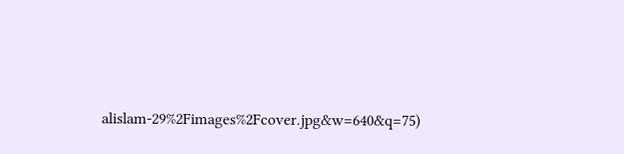alislam-29%2Fimages%2Fcover.jpg&w=640&q=75)